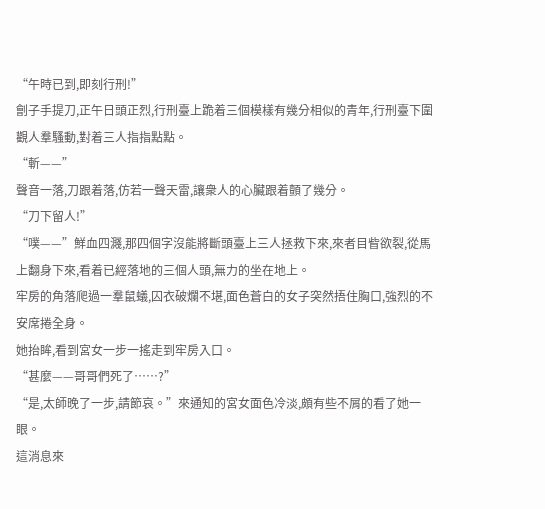“午時已到,即刻行刑!”
劊子手提刀,正午日頭正烈,行刑臺上跪着三個模樣有幾分相似的青年,行刑臺下圍觀人羣騷動,對着三人指指點點。
“斬——”
聲音一落,刀跟着落,仿若一聲天雷,讓衆人的心臟跟着顫了幾分。
“刀下留人!”
“噗——”鮮血四濺,那四個字沒能將斷頭臺上三人拯救下來,來者目眥欲裂,從馬上翻身下來,看着已經落地的三個人頭,無力的坐在地上。
牢房的角落爬過一羣鼠蟻,囚衣破爛不堪,面色蒼白的女子突然捂住胸口,強烈的不安席捲全身。
她抬眸,看到宮女一步一搖走到牢房入口。
“甚麼——哥哥們死了……?”
“是,太師晚了一步,請節哀。”來通知的宮女面色冷淡,頗有些不屑的看了她一眼。
這消息來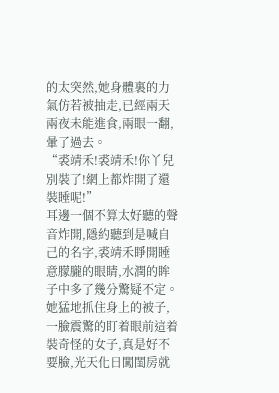的太突然,她身體裏的力氣仿若被抽走,已經兩天兩夜未能進食,兩眼一翻,暈了過去。
“裘靖禾!裘靖禾!你丫兒別裝了!網上都炸開了還裝睡呢!”
耳邊一個不算太好聽的聲音炸開,隱約聽到是喊自己的名字,裘靖禾睜開睡意朦朧的眼睛,水潤的眸子中多了幾分驚疑不定。
她猛地抓住身上的被子,一臉震驚的盯着眼前這着裝奇怪的女子,真是好不要臉,光天化日闖閨房就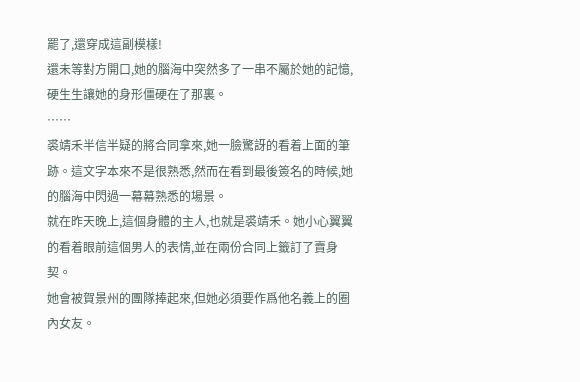罷了,還穿成這副模樣!
還未等對方開口,她的腦海中突然多了一串不屬於她的記憶,硬生生讓她的身形僵硬在了那裏。
……
裘靖禾半信半疑的將合同拿來,她一臉驚訝的看着上面的筆跡。這文字本來不是很熟悉,然而在看到最後簽名的時候,她的腦海中閃過一幕幕熟悉的場景。
就在昨天晚上,這個身體的主人,也就是裘靖禾。她小心翼翼的看着眼前這個男人的表情,並在兩份合同上籤訂了賣身契。
她會被賀景州的團隊捧起來,但她必須要作爲他名義上的圈內女友。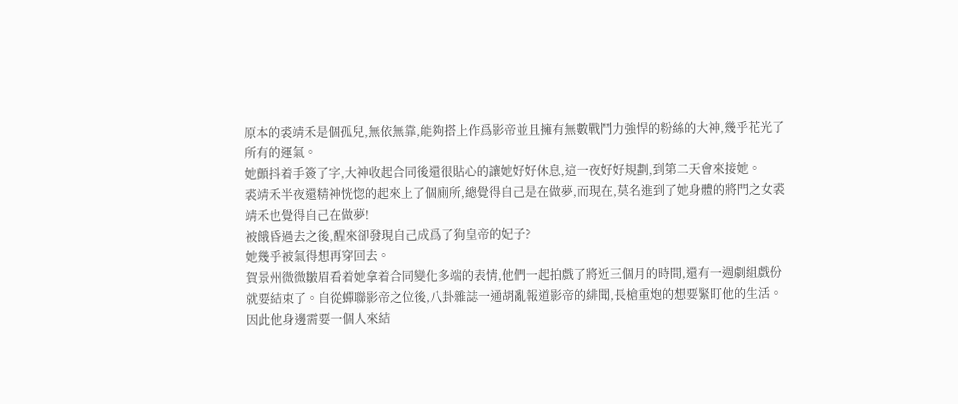原本的裘靖禾是個孤兒,無依無靠,能夠搭上作爲影帝並且擁有無數戰鬥力強悍的粉絲的大神,幾乎花光了所有的運氣。
她顫抖着手簽了字,大神收起合同後還很貼心的讓她好好休息,這一夜好好規劃,到第二天會來接她。
裘靖禾半夜還精神恍惚的起來上了個廁所,總覺得自己是在做夢,而現在,莫名進到了她身體的將門之女裘靖禾也覺得自己在做夢!
被餓昏過去之後,醒來卻發現自己成爲了狗皇帝的妃子?
她幾乎被氣得想再穿回去。
賀景州微微皺眉看着她拿着合同變化多端的表情,他們一起拍戲了將近三個月的時間,還有一週劇組戲份就要結束了。自從蟬聯影帝之位後,八卦雜誌一通胡亂報道影帝的緋聞,長槍重炮的想要緊盯他的生活。
因此他身邊需要一個人來結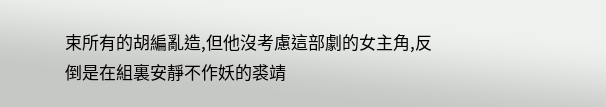束所有的胡編亂造,但他沒考慮這部劇的女主角,反倒是在組裏安靜不作妖的裘靖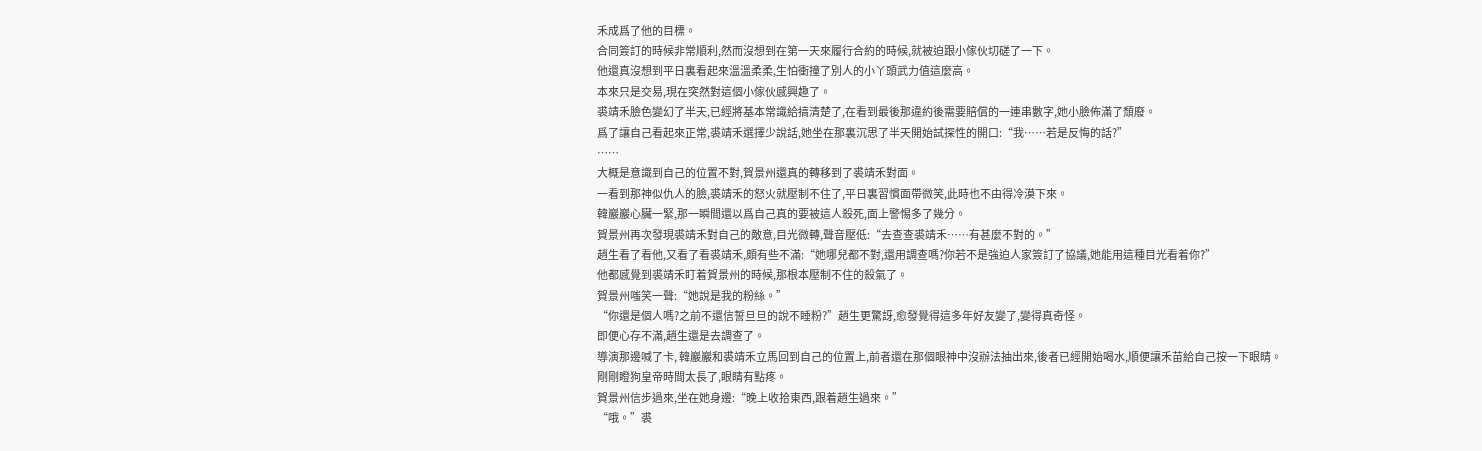禾成爲了他的目標。
合同簽訂的時候非常順利,然而沒想到在第一天來履行合約的時候,就被迫跟小傢伙切磋了一下。
他還真沒想到平日裏看起來溫溫柔柔,生怕衝撞了別人的小丫頭武力值這麼高。
本來只是交易,現在突然對這個小傢伙感興趣了。
裘靖禾臉色變幻了半天,已經將基本常識給搞清楚了,在看到最後那違約後需要賠償的一連串數字,她小臉佈滿了頹廢。
爲了讓自己看起來正常,裘靖禾選擇少說話,她坐在那裏沉思了半天開始試探性的開口:“我……若是反悔的話?”
……
大概是意識到自己的位置不對,賀景州還真的轉移到了裘靖禾對面。
一看到那神似仇人的臉,裘靖禾的怒火就壓制不住了,平日裏習慣面帶微笑,此時也不由得冷漠下來。
韓巖巖心臟一緊,那一瞬間還以爲自己真的要被這人殺死,面上警惕多了幾分。
賀景州再次發現裘靖禾對自己的敵意,目光微轉,聲音壓低:“去查查裘靖禾……有甚麼不對的。”
趙生看了看他,又看了看裘靖禾,頗有些不滿:“她哪兒都不對,還用調查嗎?你若不是強迫人家簽訂了協議,她能用這種目光看着你?”
他都感覺到裘靖禾盯着賀景州的時候,那根本壓制不住的殺氣了。
賀景州嗤笑一聲:“她說是我的粉絲。”
“你還是個人嗎?之前不還信誓旦旦的說不睡粉?”趙生更驚訝,愈發覺得這多年好友變了,變得真奇怪。
即便心存不滿,趙生還是去調查了。
導演那邊喊了卡, 韓巖巖和裘靖禾立馬回到自己的位置上,前者還在那個眼神中沒辦法抽出來,後者已經開始喝水,順便讓禾苗給自己按一下眼睛。
剛剛瞪狗皇帝時間太長了,眼睛有點疼。
賀景州信步過來,坐在她身邊:“晚上收拾東西,跟着趙生過來。”
“哦。”裘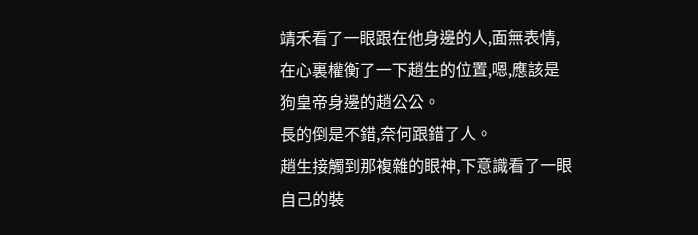靖禾看了一眼跟在他身邊的人,面無表情,在心裏權衡了一下趙生的位置,嗯,應該是狗皇帝身邊的趙公公。
長的倒是不錯,奈何跟錯了人。
趙生接觸到那複雜的眼神,下意識看了一眼自己的裝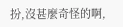扮,沒甚麼奇怪的啊,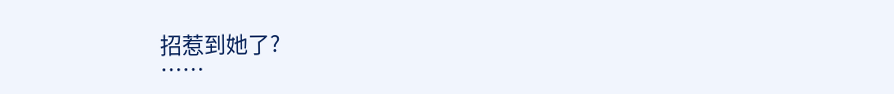招惹到她了?
……